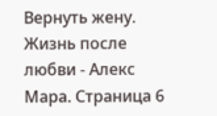Вернуть жену. Жизнь после любви - Алекс Мара. Страница 6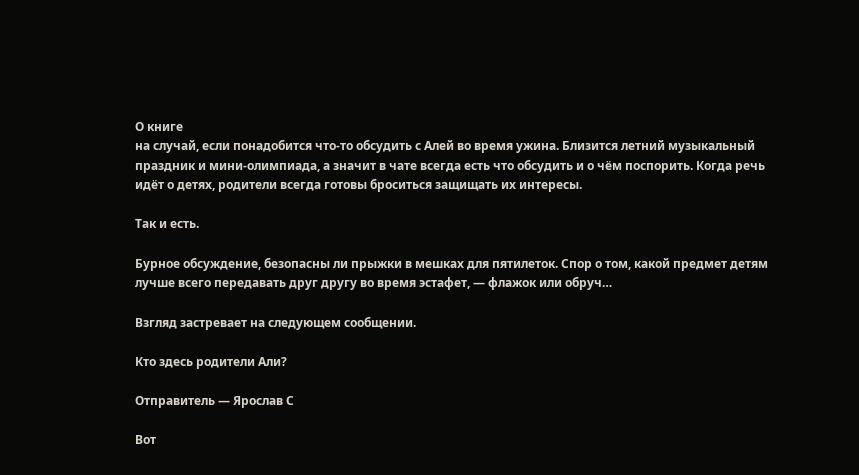О книге
на случай, если понадобится что-то обсудить с Алей во время ужина. Близится летний музыкальный праздник и мини-олимпиада, а значит в чате всегда есть что обсудить и о чём поспорить. Когда речь идёт о детях, родители всегда готовы броситься защищать их интересы.

Так и есть.

Бурное обсуждение, безопасны ли прыжки в мешках для пятилеток. Спор о том, какой предмет детям лучше всего передавать друг другу во время эстафет, — флажок или обруч…

Взгляд застревает на следующем сообщении.

Кто здесь родители Али?

Отправитель — Ярослав С

Вот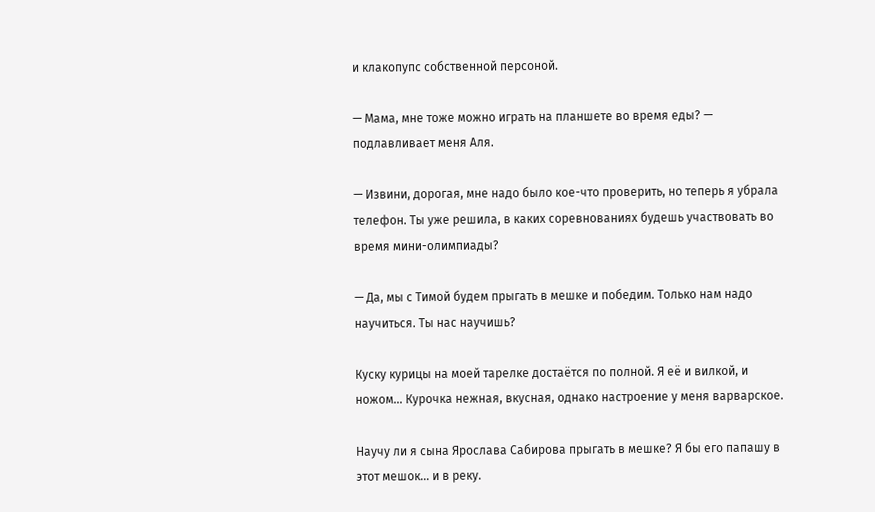и клакопупс собственной персоной.

— Мама, мне тоже можно играть на планшете во время еды? — подлавливает меня Аля.

— Извини, дорогая, мне надо было кое-что проверить, но теперь я убрала телефон. Ты уже решила, в каких соревнованиях будешь участвовать во время мини-олимпиады?

— Да, мы с Тимой будем прыгать в мешке и победим. Только нам надо научиться. Ты нас научишь?

Куску курицы на моей тарелке достаётся по полной. Я её и вилкой, и ножом… Курочка нежная, вкусная, однако настроение у меня варварское.

Научу ли я сына Ярослава Сабирова прыгать в мешке? Я бы его папашу в этот мешок… и в реку.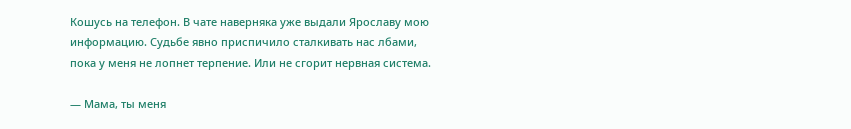Кошусь на телефон. В чате наверняка уже выдали Ярославу мою информацию. Судьбе явно приспичило сталкивать нас лбами, пока у меня не лопнет терпение. Или не сгорит нервная система.

— Мама, ты меня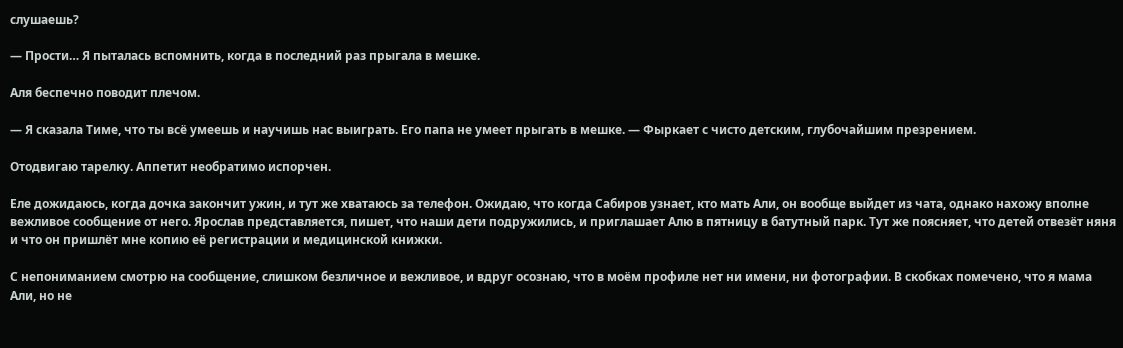слушаешь?

— Прости… Я пыталась вспомнить, когда в последний раз прыгала в мешке.

Аля беспечно поводит плечом.

— Я сказала Тиме, что ты всё умеешь и научишь нас выиграть. Его папа не умеет прыгать в мешке. — Фыркает с чисто детским, глубочайшим презрением.

Отодвигаю тарелку. Аппетит необратимо испорчен.

Еле дожидаюсь, когда дочка закончит ужин, и тут же хватаюсь за телефон. Ожидаю, что когда Сабиров узнает, кто мать Али, он вообще выйдет из чата, однако нахожу вполне вежливое сообщение от него. Ярослав представляется, пишет, что наши дети подружились, и приглашает Алю в пятницу в батутный парк. Тут же поясняет, что детей отвезёт няня и что он пришлёт мне копию её регистрации и медицинской книжки.

С непониманием смотрю на сообщение, слишком безличное и вежливое, и вдруг осознаю, что в моём профиле нет ни имени, ни фотографии. В скобках помечено, что я мама Али, но не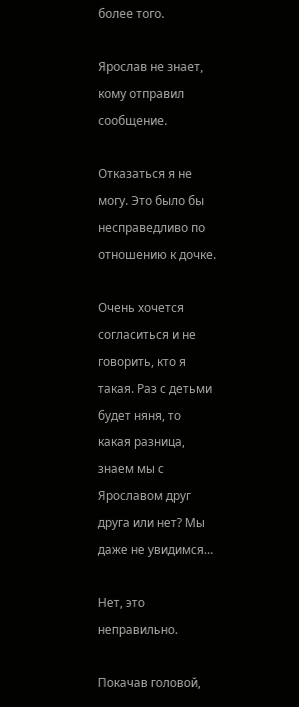более того.

Ярослав не знает, кому отправил сообщение.

Отказаться я не могу. Это было бы несправедливо по отношению к дочке.

Очень хочется согласиться и не говорить, кто я такая. Раз с детьми будет няня, то какая разница, знаем мы с Ярославом друг друга или нет? Мы даже не увидимся…

Нет, это неправильно.

Покачав головой,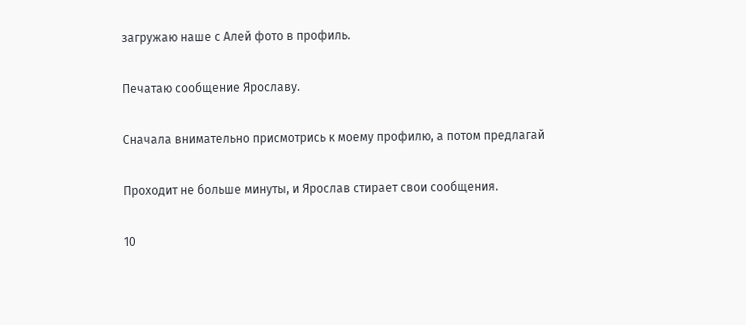загружаю наше с Алей фото в профиль.

Печатаю сообщение Ярославу.

Сначала внимательно присмотрись к моему профилю, а потом предлагай

Проходит не больше минуты, и Ярослав стирает свои сообщения.

10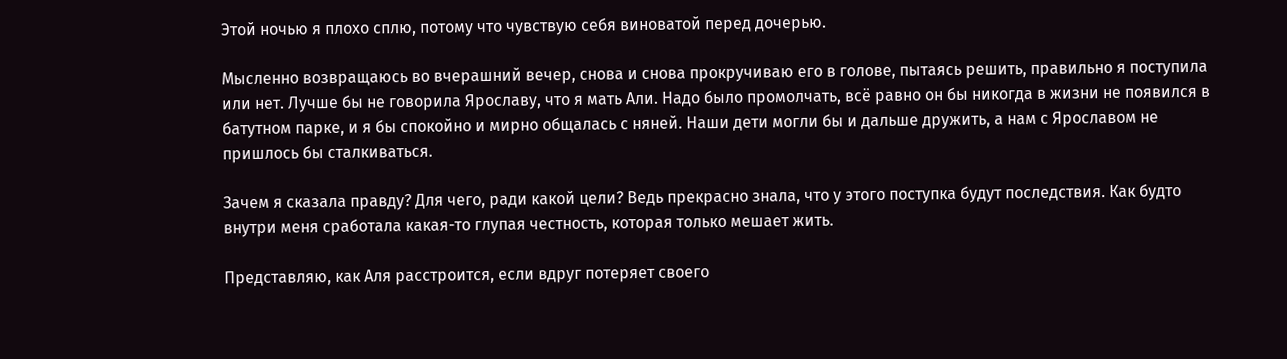Этой ночью я плохо сплю, потому что чувствую себя виноватой перед дочерью.

Мысленно возвращаюсь во вчерашний вечер, снова и снова прокручиваю его в голове, пытаясь решить, правильно я поступила или нет. Лучше бы не говорила Ярославу, что я мать Али. Надо было промолчать, всё равно он бы никогда в жизни не появился в батутном парке, и я бы спокойно и мирно общалась с няней. Наши дети могли бы и дальше дружить, а нам с Ярославом не пришлось бы сталкиваться.

Зачем я сказала правду? Для чего, ради какой цели? Ведь прекрасно знала, что у этого поступка будут последствия. Как будто внутри меня сработала какая-то глупая честность, которая только мешает жить.

Представляю, как Аля расстроится, если вдруг потеряет своего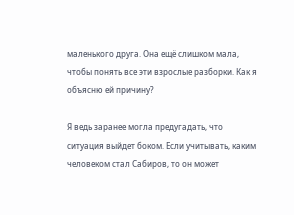маленького друга. Она ещё слишком мала, чтобы понять все эти взрослые разборки. Как я объясню ей причину?

Я ведь заранее могла предугадать, что ситуация выйдет боком. Если учитывать, каким человеком стал Сабиров, то он может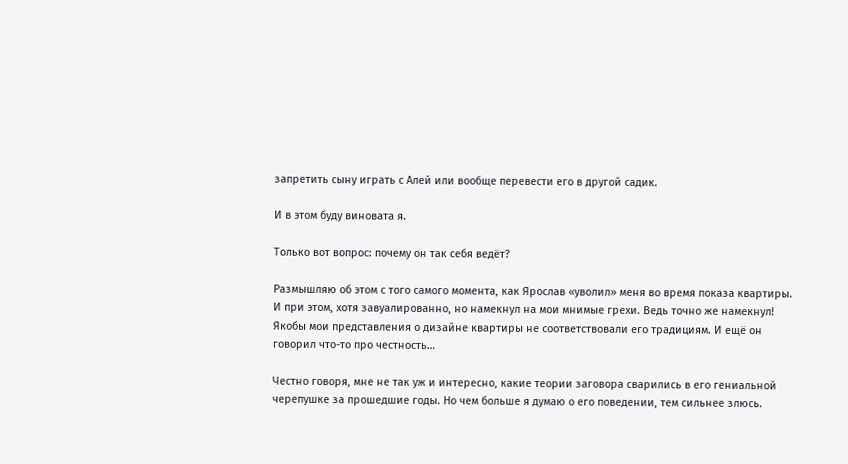запретить сыну играть с Алей или вообще перевести его в другой садик.

И в этом буду виновата я.

Только вот вопрос: почему он так себя ведёт?

Размышляю об этом с того самого момента, как Ярослав «уволил» меня во время показа квартиры. И при этом, хотя завуалированно, но намекнул на мои мнимые грехи. Ведь точно же намекнул! Якобы мои представления о дизайне квартиры не соответствовали его традициям. И ещё он говорил что-то про честность…

Честно говоря, мне не так уж и интересно, какие теории заговора сварились в его гениальной черепушке за прошедшие годы. Но чем больше я думаю о его поведении, тем сильнее злюсь.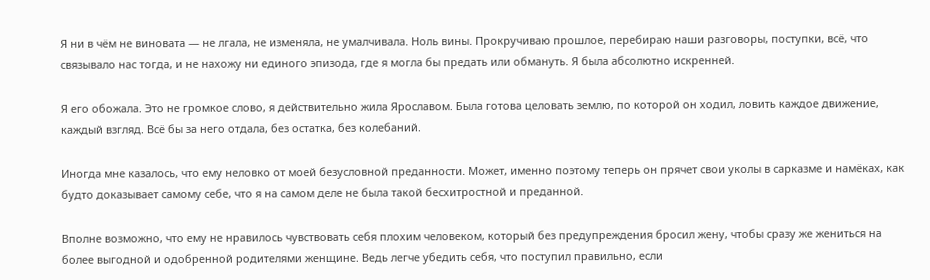Я ни в чём не виновата — не лгала, не изменяла, не умалчивала. Ноль вины. Прокручиваю прошлое, перебираю наши разговоры, поступки, всё, что связывало нас тогда, и не нахожу ни единого эпизода, где я могла бы предать или обмануть. Я была абсолютно искренней.

Я его обожала. Это не громкое слово, я действительно жила Ярославом. Была готова целовать землю, по которой он ходил, ловить каждое движение, каждый взгляд. Всё бы за него отдала, без остатка, без колебаний.

Иногда мне казалось, что ему неловко от моей безусловной преданности. Может, именно поэтому теперь он прячет свои уколы в сарказме и намёках, как будто доказывает самому себе, что я на самом деле не была такой бесхитростной и преданной.

Вполне возможно, что ему не нравилось чувствовать себя плохим человеком, который без предупреждения бросил жену, чтобы сразу же жениться на более выгодной и одобренной родителями женщине. Ведь легче убедить себя, что поступил правильно, если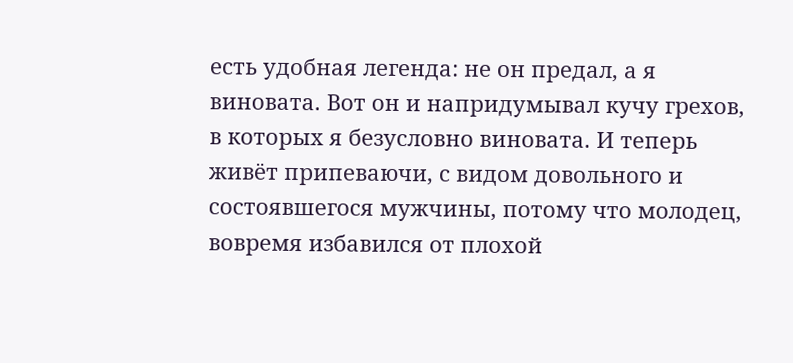есть удобная легенда: не он предал, а я виновата. Вот он и напридумывал кучу грехов, в которых я безусловно виновата. И теперь живёт припеваючи, с видом довольного и состоявшегося мужчины, потому что молодец, вовремя избавился от плохой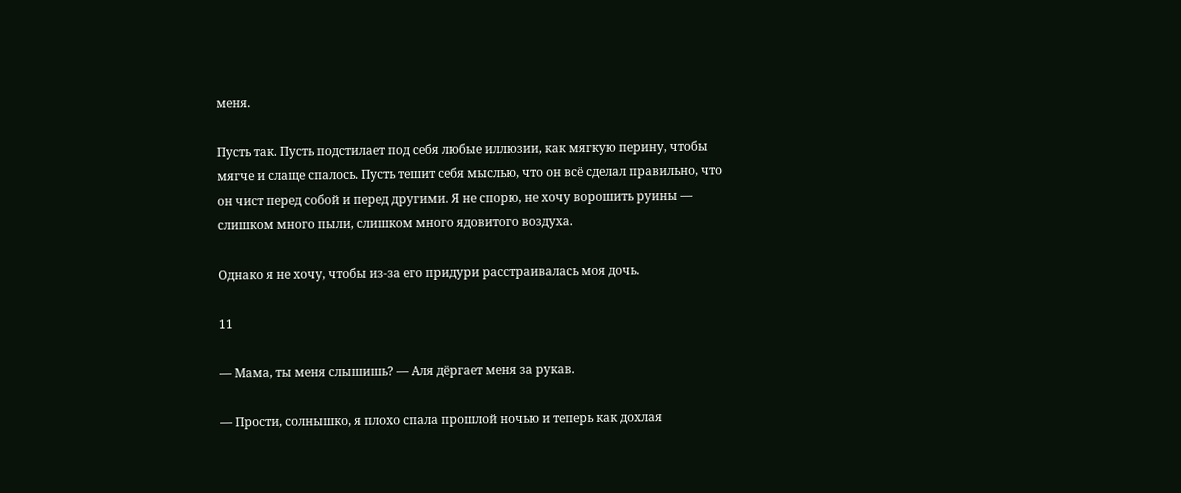меня.

Пусть так. Пусть подстилает под себя любые иллюзии, как мягкую перину, чтобы мягче и слаще спалось. Пусть тешит себя мыслью, что он всё сделал правильно, что он чист перед собой и перед другими. Я не спорю, не хочу ворошить руины — слишком много пыли, слишком много ядовитого воздуха.

Однако я не хочу, чтобы из-за его придури расстраивалась моя дочь.

11

— Мама, ты меня слышишь? — Аля дёргает меня за рукав.

— Прости, солнышко, я плохо спала прошлой ночью и теперь как дохлая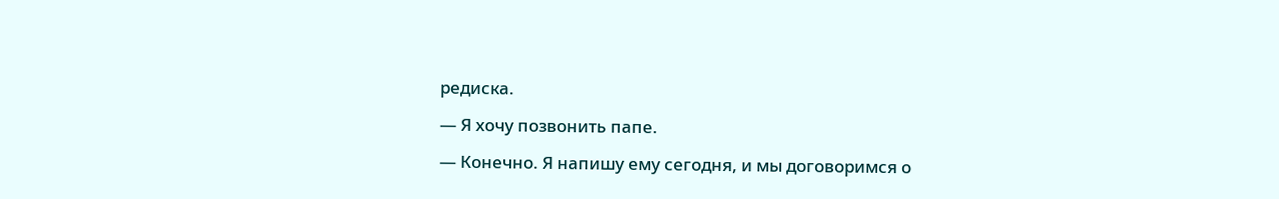редиска.

— Я хочу позвонить папе.

— Конечно. Я напишу ему сегодня, и мы договоримся о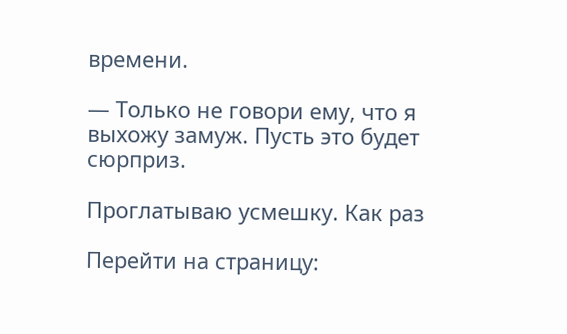времени.

— Только не говори ему, что я выхожу замуж. Пусть это будет сюрприз.

Проглатываю усмешку. Как раз

Перейти на страницу: